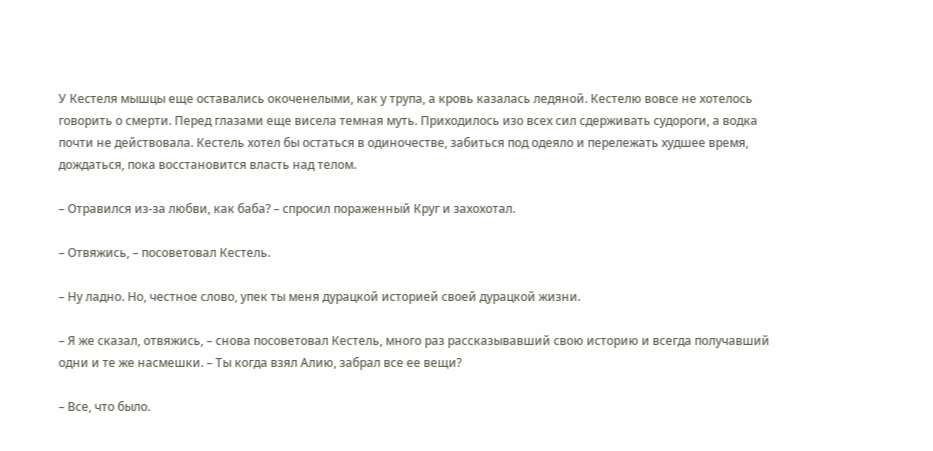У Кестеля мышцы еще оставались окоченелыми, как у трупа, а кровь казалась ледяной. Кестелю вовсе не хотелось говорить о смерти. Перед глазами еще висела темная муть. Приходилось изо всех сил сдерживать судороги, а водка почти не действовала. Кестель хотел бы остаться в одиночестве, забиться под одеяло и перележать худшее время, дождаться, пока восстановится власть над телом.

– Отравился из-за любви, как баба? – спросил пораженный Круг и захохотал.

– Отвяжись, – посоветовал Кестель.

– Ну ладно. Но, честное слово, упек ты меня дурацкой историей своей дурацкой жизни.

– Я же сказал, отвяжись, – снова посоветовал Кестель, много раз рассказывавший свою историю и всегда получавший одни и те же насмешки. – Ты когда взял Алию, забрал все ее вещи?

– Все, что было.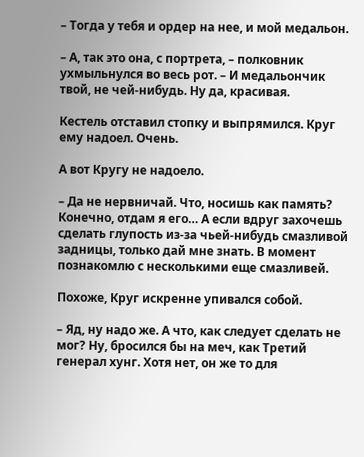– Тогда у тебя и ордер на нее, и мой медальон.

– А, так это она, с портрета, – полковник ухмыльнулся во весь рот. – И медальончик твой, не чей-нибудь. Ну да, красивая.

Кестель отставил стопку и выпрямился. Круг ему надоел. Очень.

А вот Кругу не надоело.

– Да не нервничай. Что, носишь как память? Конечно, отдам я его… А если вдруг захочешь сделать глупость из-за чьей-нибудь смазливой задницы, только дай мне знать. В момент познакомлю с несколькими еще смазливей.

Похоже, Круг искренне упивался собой.

– Яд, ну надо же. А что, как следует сделать не мог? Ну, бросился бы на меч, как Третий генерал хунг. Хотя нет, он же то для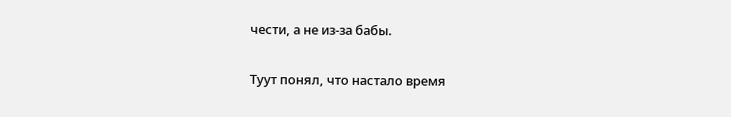чести, а не из-за бабы.

Туут понял, что настало время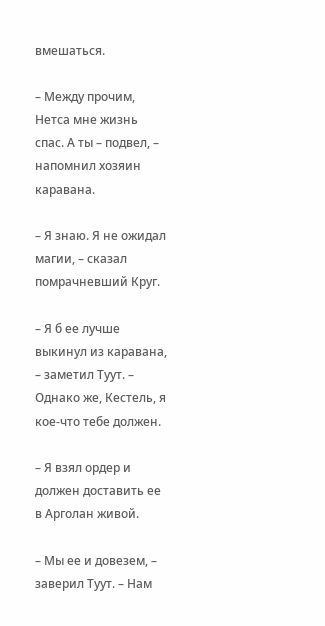вмешаться.

– Между прочим, Нетса мне жизнь спас. А ты – подвел, – напомнил хозяин каравана.

– Я знаю. Я не ожидал магии, – сказал помрачневший Круг.

– Я б ее лучше выкинул из каравана, – заметил Туут. – Однако же, Кестель, я кое-что тебе должен.

– Я взял ордер и должен доставить ее в Арголан живой.

– Мы ее и довезем, – заверил Туут. – Нам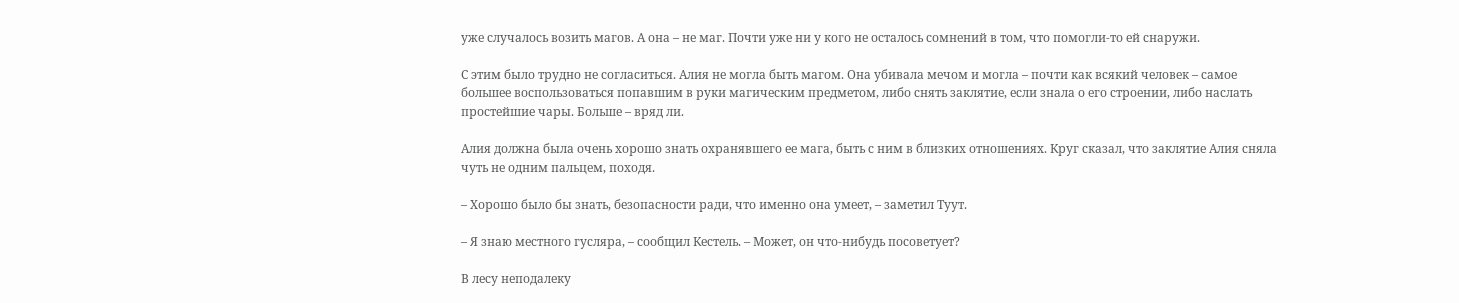уже случалось возить магов. А она – не маг. Почти уже ни у кого не осталось сомнений в том, что помогли-то ей снаружи.

С этим было трудно не согласиться. Алия не могла быть магом. Она убивала мечом и могла – почти как всякий человек – самое большее воспользоваться попавшим в руки магическим предметом, либо снять заклятие, если знала о его строении, либо наслать простейшие чары. Больше – вряд ли.

Алия должна была очень хорошо знать охранявшего ее мага, быть с ним в близких отношениях. Круг сказал, что заклятие Алия сняла чуть не одним пальцем, походя.

– Хорошо было бы знать, безопасности ради, что именно она умеет, – заметил Туут.

– Я знаю местного гусляра, – сообщил Кестель. – Может, он что-нибудь посоветует?

В лесу неподалеку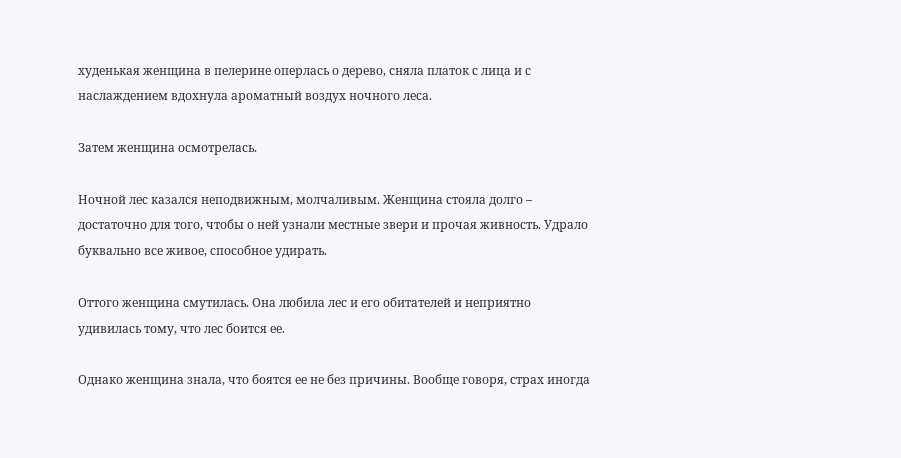худенькая женщина в пелерине оперлась о дерево, сняла платок с лица и с наслаждением вдохнула ароматный воздух ночного леса.

Затем женщина осмотрелась.

Ночной лес казался неподвижным, молчаливым. Женщина стояла долго – достаточно для того, чтобы о ней узнали местные звери и прочая живность. Удрало буквально все живое, способное удирать.

Оттого женщина смутилась. Она любила лес и его обитателей и неприятно удивилась тому, что лес боится ее.

Однако женщина знала, что боятся ее не без причины. Вообще говоря, страх иногда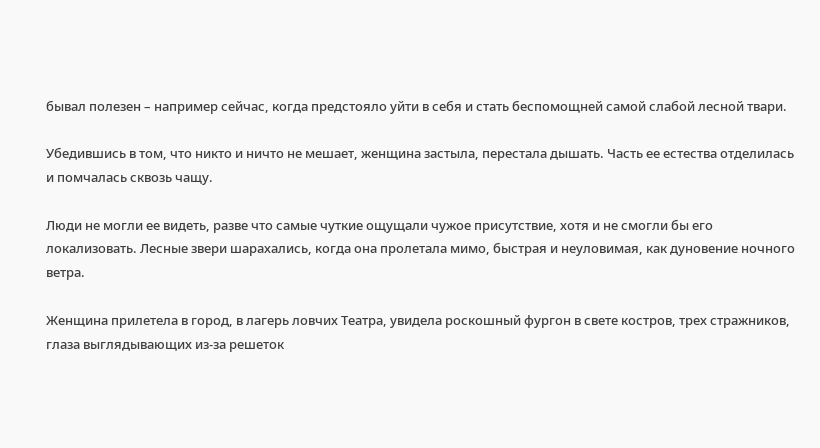бывал полезен – например сейчас, когда предстояло уйти в себя и стать беспомощней самой слабой лесной твари.

Убедившись в том, что никто и ничто не мешает, женщина застыла, перестала дышать. Часть ее естества отделилась и помчалась сквозь чащу.

Люди не могли ее видеть, разве что самые чуткие ощущали чужое присутствие, хотя и не смогли бы его локализовать. Лесные звери шарахались, когда она пролетала мимо, быстрая и неуловимая, как дуновение ночного ветра.

Женщина прилетела в город, в лагерь ловчих Театра, увидела роскошный фургон в свете костров, трех стражников, глаза выглядывающих из-за решеток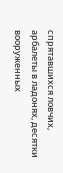спрятавшихся ловчих, арбалеты в ладонях, десятки вооруженных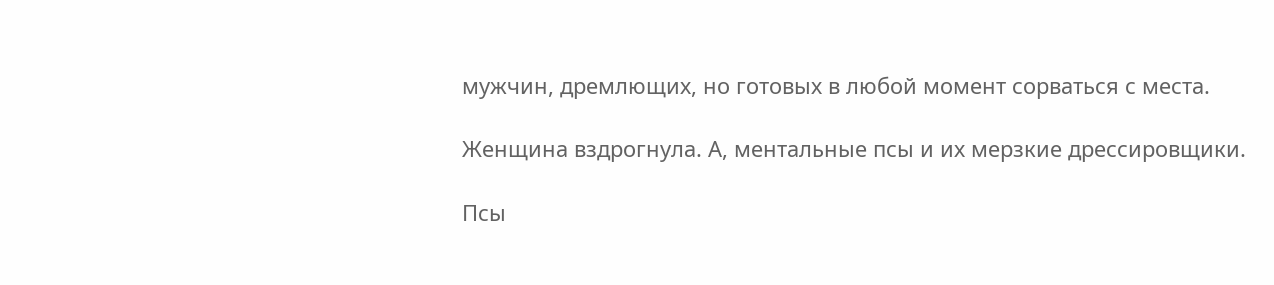мужчин, дремлющих, но готовых в любой момент сорваться с места.

Женщина вздрогнула. А, ментальные псы и их мерзкие дрессировщики.

Псы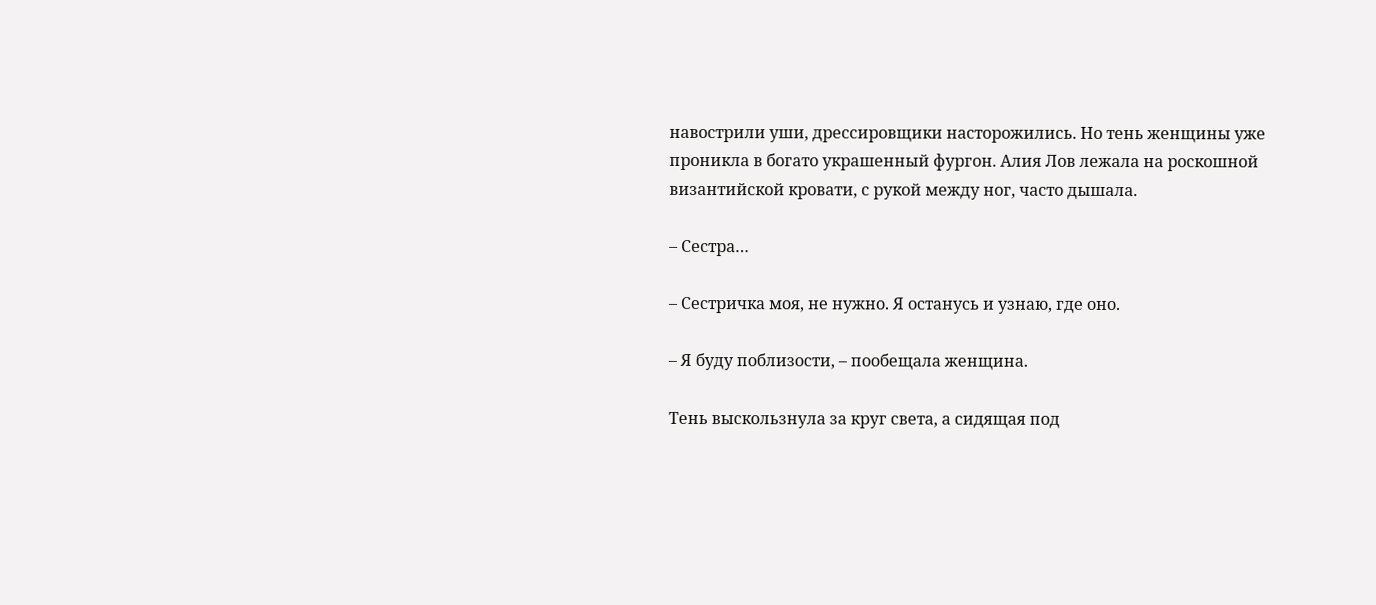навострили уши, дрессировщики насторожились. Но тень женщины уже проникла в богато украшенный фургон. Алия Лов лежала на роскошной византийской кровати, с рукой между ног, часто дышала.

– Сестра…

– Сестричка моя, не нужно. Я останусь и узнаю, где оно.

– Я буду поблизости, – пообещала женщина.

Тень выскользнула за круг света, а сидящая под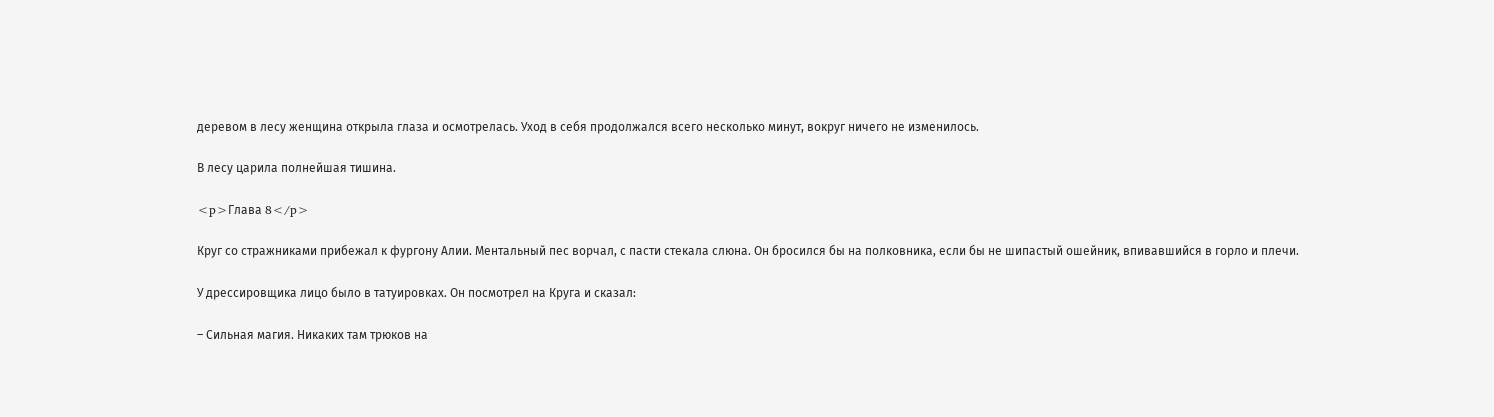деревом в лесу женщина открыла глаза и осмотрелась. Уход в себя продолжался всего несколько минут, вокруг ничего не изменилось.

В лесу царила полнейшая тишина.

<p>Глава 8</p>

Круг со стражниками прибежал к фургону Алии. Ментальный пес ворчал, с пасти стекала слюна. Он бросился бы на полковника, если бы не шипастый ошейник, впивавшийся в горло и плечи.

У дрессировщика лицо было в татуировках. Он посмотрел на Круга и сказал:

– Сильная магия. Никаких там трюков на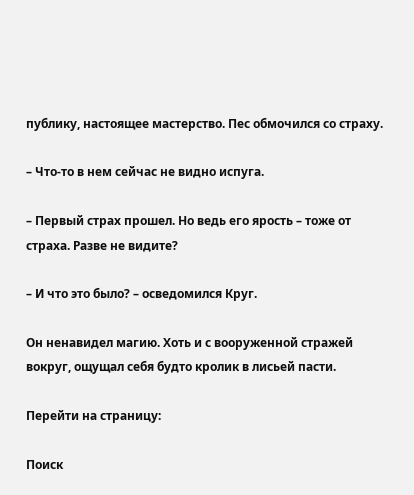публику, настоящее мастерство. Пес обмочился со страху.

– Что-то в нем сейчас не видно испуга.

– Первый страх прошел. Но ведь его ярость – тоже от страха. Разве не видите?

– И что это было? – осведомился Круг.

Он ненавидел магию. Хоть и с вооруженной стражей вокруг, ощущал себя будто кролик в лисьей пасти.

Перейти на страницу:

Поиск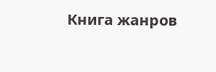Книга жанров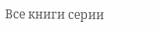Все книги серии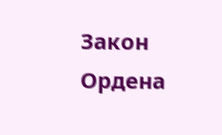Закон Ордена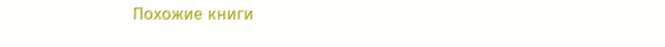Похожие книги